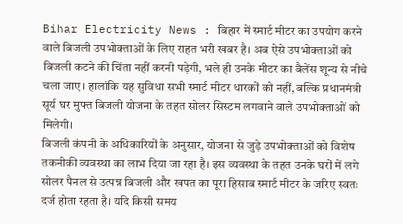Bihar Electricity News : बिहार में स्मार्ट मीटर का उपयोग करने वाले बिजली उपभोक्ताओं के लिए राहत भरी खबर है। अब ऐसे उपभोक्ताओं को बिजली कटने की चिंता नहीं करनी पड़ेगी, भले ही उनके मीटर का बैलेंस शून्य से नीचे चला जाए। हालांकि यह सुविधा सभी स्मार्ट मीटर धारकों को नहीं, बल्कि प्रधानमंत्री सूर्य घर मुफ्त बिजली योजना के तहत सोलर सिस्टम लगवाने वाले उपभोक्ताओं को मिलेगी।
बिजली कंपनी के अधिकारियों के अनुसार, योजना से जुड़े उपभोक्ताओं को विशेष तकनीकी व्यवस्था का लाभ दिया जा रहा है। इस व्यवस्था के तहत उनके घरों में लगे सोलर पैनल से उत्पन्न बिजली और खपत का पूरा हिसाब स्मार्ट मीटर के जरिए स्वतः दर्ज होता रहता है। यदि किसी समय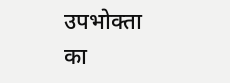उपभोक्ता का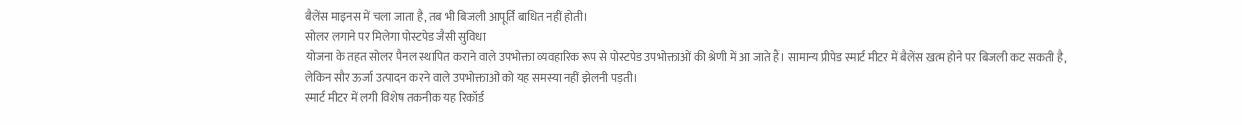बैलेंस माइनस में चला जाता है, तब भी बिजली आपूर्ति बाधित नहीं होती।
सोलर लगाने पर मिलेगा पोस्टपेड जैसी सुविधा
योजना के तहत सोलर पैनल स्थापित कराने वाले उपभोक्ता व्यवहारिक रूप से पोस्टपेड उपभोक्ताओं की श्रेणी में आ जाते हैं। सामान्य प्रीपेड स्मार्ट मीटर में बैलेंस खत्म होने पर बिजली कट सकती है, लेकिन सौर ऊर्जा उत्पादन करने वाले उपभोक्ताओं को यह समस्या नहीं झेलनी पड़ती।
स्मार्ट मीटर में लगी विशेष तकनीक यह रिकॉर्ड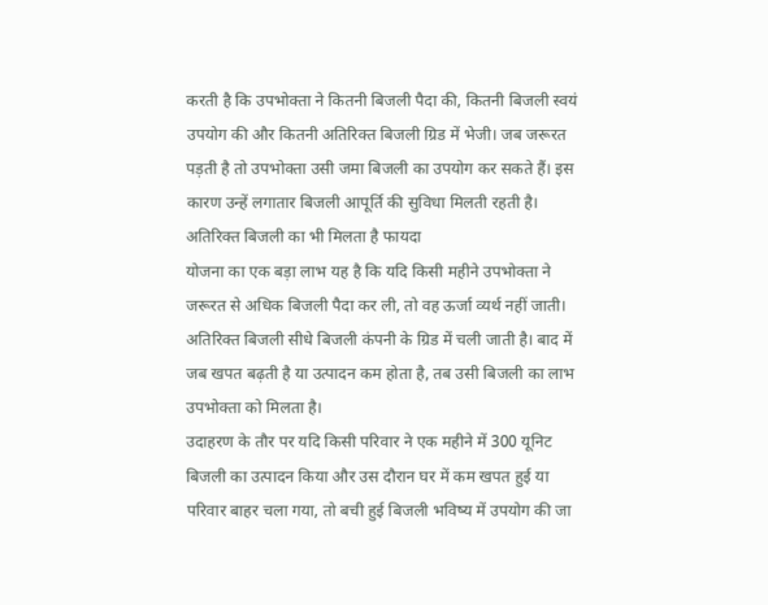करती है कि उपभोक्ता ने कितनी बिजली पैदा की, कितनी बिजली स्वयं उपयोग की और कितनी अतिरिक्त बिजली ग्रिड में भेजी। जब जरूरत पड़ती है तो उपभोक्ता उसी जमा बिजली का उपयोग कर सकते हैं। इस कारण उन्हें लगातार बिजली आपूर्ति की सुविधा मिलती रहती है।
अतिरिक्त बिजली का भी मिलता है फायदा
योजना का एक बड़ा लाभ यह है कि यदि किसी महीने उपभोक्ता ने जरूरत से अधिक बिजली पैदा कर ली, तो वह ऊर्जा व्यर्थ नहीं जाती। अतिरिक्त बिजली सीधे बिजली कंपनी के ग्रिड में चली जाती है। बाद में जब खपत बढ़ती है या उत्पादन कम होता है, तब उसी बिजली का लाभ उपभोक्ता को मिलता है।
उदाहरण के तौर पर यदि किसी परिवार ने एक महीने में 300 यूनिट बिजली का उत्पादन किया और उस दौरान घर में कम खपत हुई या परिवार बाहर चला गया, तो बची हुई बिजली भविष्य में उपयोग की जा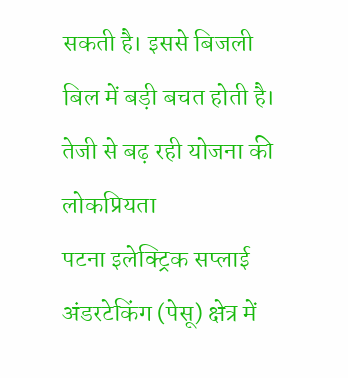सकती है। इससे बिजली बिल में बड़ी बचत होती है।
तेजी से बढ़ रही योजना की लोकप्रियता
पटना इलेक्ट्रिक सप्लाई अंडरटेकिंग (पेसू) क्षेत्र में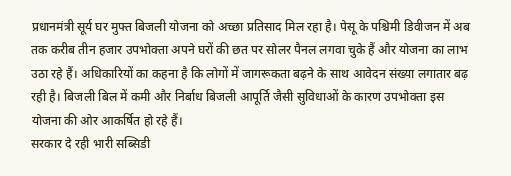प्रधानमंत्री सूर्य घर मुफ्त बिजली योजना को अच्छा प्रतिसाद मिल रहा है। पेसू के पश्चिमी डिवीजन में अब तक करीब तीन हजार उपभोक्ता अपने घरों की छत पर सोलर पैनल लगवा चुके हैं और योजना का लाभ उठा रहे हैं। अधिकारियों का कहना है कि लोगों में जागरूकता बढ़ने के साथ आवेदन संख्या लगातार बढ़ रही है। बिजली बिल में कमी और निर्बाध बिजली आपूर्ति जैसी सुविधाओं के कारण उपभोक्ता इस योजना की ओर आकर्षित हो रहे हैं।
सरकार दे रही भारी सब्सिडी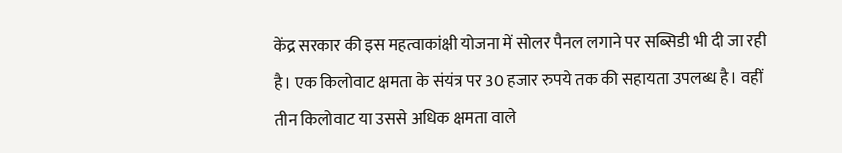केंद्र सरकार की इस महत्वाकांक्षी योजना में सोलर पैनल लगाने पर सब्सिडी भी दी जा रही है। एक किलोवाट क्षमता के संयंत्र पर 30 हजार रुपये तक की सहायता उपलब्ध है। वहीं तीन किलोवाट या उससे अधिक क्षमता वाले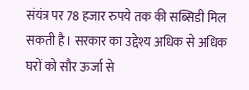संयंत्र पर 78 हजार रुपये तक की सब्सिडी मिल सकती है। सरकार का उद्देश्य अधिक से अधिक घरों को सौर ऊर्जा से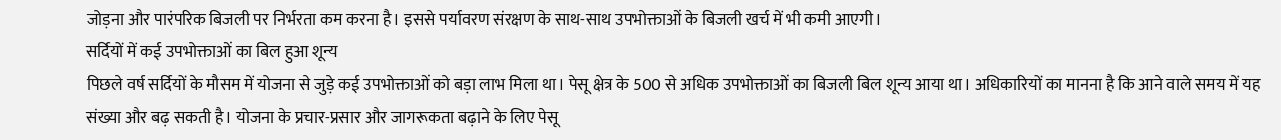जोड़ना और पारंपरिक बिजली पर निर्भरता कम करना है। इससे पर्यावरण संरक्षण के साथ-साथ उपभोक्ताओं के बिजली खर्च में भी कमी आएगी।
सर्दियों में कई उपभोक्ताओं का बिल हुआ शून्य
पिछले वर्ष सर्दियों के मौसम में योजना से जुड़े कई उपभोक्ताओं को बड़ा लाभ मिला था। पेसू क्षेत्र के 500 से अधिक उपभोक्ताओं का बिजली बिल शून्य आया था। अधिकारियों का मानना है कि आने वाले समय में यह संख्या और बढ़ सकती है। योजना के प्रचार-प्रसार और जागरूकता बढ़ाने के लिए पेसू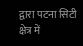द्वारा पटना सिटी क्षेत्र में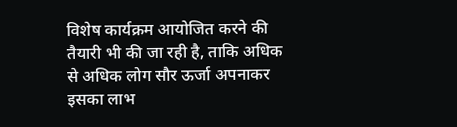विशेष कार्यक्रम आयोजित करने की तैयारी भी की जा रही है, ताकि अधिक से अधिक लोग सौर ऊर्जा अपनाकर इसका लाभ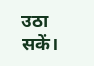उठा सकें।